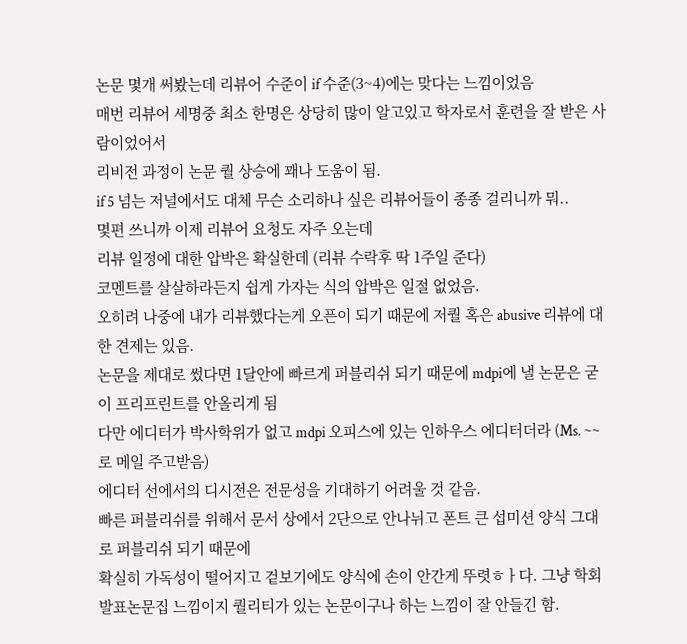논문 몇개 써봤는데 리뷰어 수준이 if 수준(3~4)에는 맞다는 느낌이었음
매번 리뷰어 세명중 최소 한명은 상당히 많이 알고있고 학자로서 훈련을 잘 받은 사람이었어서
리비전 과정이 논문 퀄 상승에 꽤나 도움이 됨.
if 5 넘는 저널에서도 대체 무슨 소리하나 싶은 리뷰어들이 종종 걸리니까 뭐..
몇편 쓰니까 이제 리뷰어 요청도 자주 오는데
리뷰 일정에 대한 압박은 확실한데 (리뷰 수락후 딱 1주일 준다)
코멘트를 살살하라든지 쉽게 가자는 식의 압박은 일절 없었음.
오히려 나중에 내가 리뷰했다는게 오픈이 되기 때문에 저퀄 혹은 abusive 리뷰에 대한 견제는 있음.
논문을 제대로 썼다면 1달안에 빠르게 퍼블리쉬 되기 때문에 mdpi에 낼 논문은 굳이 프리프린트를 안올리게 됨
다만 에디터가 박사학위가 없고 mdpi 오피스에 있는 인하우스 에디터더라 (Ms. ~~ 로 메일 주고받음)
에디터 선에서의 디시전은 전문성을 기대하기 어려울 것 같음.
빠른 퍼블리쉬를 위해서 문서 상에서 2단으로 안나뉘고 폰트 큰 섭미션 양식 그대로 퍼블리쉬 되기 때문에
확실히 가독성이 떨어지고 겉보기에도 양식에 손이 안간게 뚜렷ㅎㅏ다. 그냥 학회 발표논문집 느낌이지 퀄리티가 있는 논문이구나 하는 느낌이 잘 안들긴 함.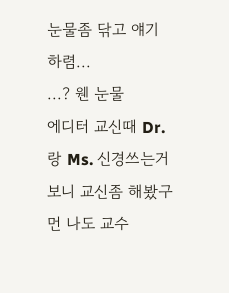눈물좀 닦고 얘기하렴...
...? 웬 눈물
에디터 교신때 Dr. 랑 Ms. 신경쓰는거 보니 교신좀 해봤구먼 나도 교수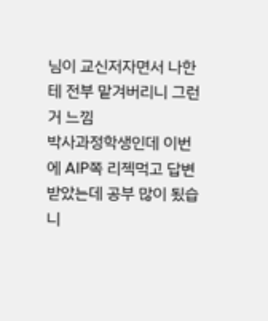님이 교신저자면서 나한테 전부 맡겨버리니 그런거 느낌
박사과정학생인데 이번에 AIP쪽 리젝먹고 답변받았는데 공부 많이 됬습니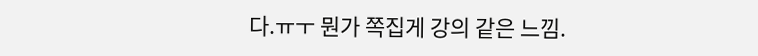다.ㅠㅜ 뭔가 쪽집게 강의 같은 느낌.